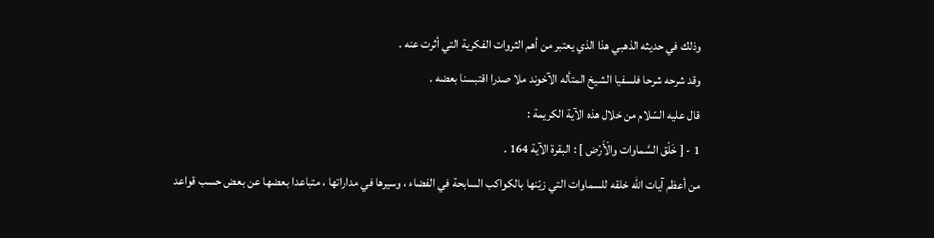وذلك في حديثه الذهبي هذا الذي يعتبر من أهم الثروات الفكرية التي أثرت عنه .
وقد شرحه شرحا فلسفيا الشيخ المتأله الآخوند ملا صدرا اقتبسنا بعضه .
قال عليه السّلام من خلال هذه الآية الكريمة :
1 - [ خَلْق السَّماوات والْأَرْض ] : البقرة الآية 164 .
من أعظم آيات اللّه خلقه للسماوات التي زيّنها بالكواكب السابحة في الفضاء ، وسيرها في مداراتها ، متباعدا بعضها عن بعض حسب قواعد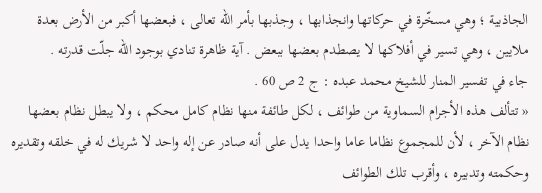الجاذبية ؛ وهي مسخّرة في حركاتها وانجذابها ، وجذبها بأمر اللّه تعالى ، فبعضها أكبر من الأرض بعدة ملايين ، وهي تسير في أفلاكها لا يصطدم بعضها ببعض . آية ظاهرة تنادي بوجود اللّه جلّت قدرته .
جاء في تفسير المنار للشيخ محمد عبده : ج 2 ص 60 .
« تتألف هذه الأجرام السماوية من طوائف ، لكل طائفة منها نظام كامل محكم ، ولا يبطل نظام بعضها نظام الآخر ، لأن للمجموع نظاما عاما واحدا يدل على أنه صادر عن إله واحد لا شريك له في خلقه وتقديره وحكمته وتدبيره ، وأقرب تلك الطوائف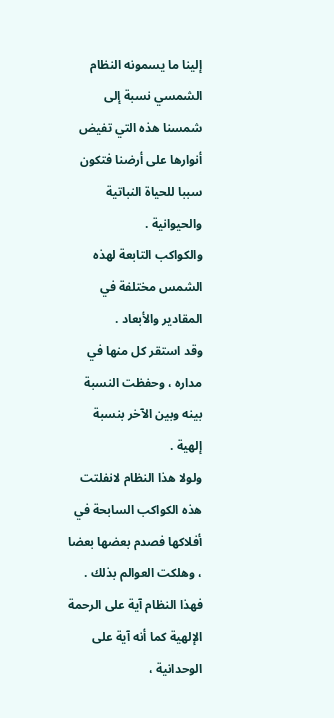إلينا ما يسمونه النظام الشمسي نسبة إلى شمسنا هذه التي تفيض أنوارها على أرضنا فتكون سببا للحياة النباتية والحيوانية .
والكواكب التابعة لهذه الشمس مختلفة في المقادير والأبعاد .
وقد استقر كل منها في مداره ، وحفظت النسبة بينه وبين الآخر بنسبة إلهية .
ولولا هذا النظام لانفلتت هذه الكواكب السابحة في أفلاكها فصدم بعضها بعضا ، وهلكت العوالم بذلك .
فهذا النظام آية على الرحمة الإلهية كما أنه آية على الوحدانية ،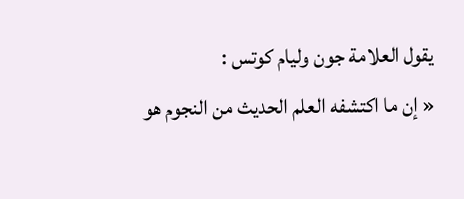يقول العلامة جون وليام كوتس :
« إن ما اكتشفه العلم الحديث من النجوم هو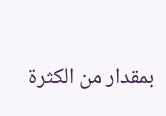بمقدار من الكثرة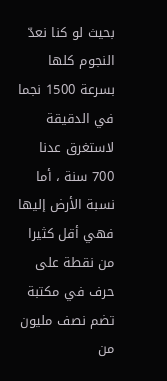بحيث لو كنا نعدّ النجوم كلها بسرعة 1500 نجما في الدقيقة لاستغرق عدنا 700 سنة ، أما نسبة الأرض إليها فهي أقل كثيرا من نقطة على حرف في مكتبة تضم نصف مليون من